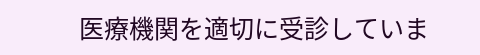医療機関を適切に受診していま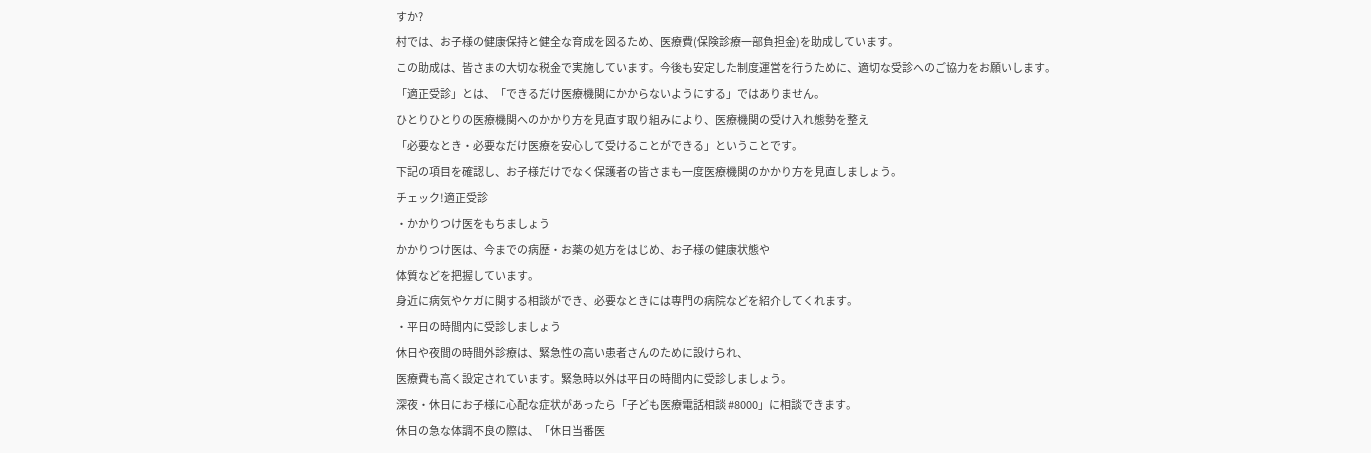すか?
村では、お子様の健康保持と健全な育成を図るため、医療費(保険診療一部負担金)を助成しています。
この助成は、皆さまの大切な税金で実施しています。今後も安定した制度運営を行うために、適切な受診へのご協力をお願いします。
「適正受診」とは、「できるだけ医療機関にかからないようにする」ではありません。
ひとりひとりの医療機関へのかかり方を見直す取り組みにより、医療機関の受け入れ態勢を整え
「必要なとき・必要なだけ医療を安心して受けることができる」ということです。
下記の項目を確認し、お子様だけでなく保護者の皆さまも一度医療機関のかかり方を見直しましょう。
チェック!適正受診
・かかりつけ医をもちましょう
かかりつけ医は、今までの病歴・お薬の処方をはじめ、お子様の健康状態や
体質などを把握しています。
身近に病気やケガに関する相談ができ、必要なときには専門の病院などを紹介してくれます。
・平日の時間内に受診しましょう
休日や夜間の時間外診療は、緊急性の高い患者さんのために設けられ、
医療費も高く設定されています。緊急時以外は平日の時間内に受診しましょう。
深夜・休日にお子様に心配な症状があったら「子ども医療電話相談 #8000」に相談できます。
休日の急な体調不良の際は、「休日当番医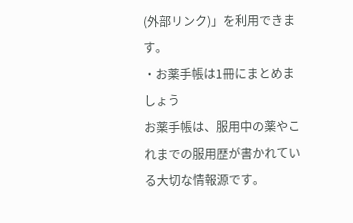(外部リンク)」を利用できます。
・お薬手帳は1冊にまとめましょう
お薬手帳は、服用中の薬やこれまでの服用歴が書かれている大切な情報源です。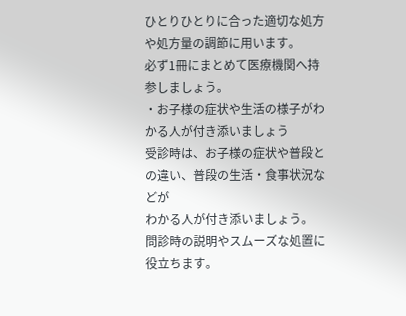ひとりひとりに合った適切な処方や処方量の調節に用います。
必ず1冊にまとめて医療機関へ持参しましょう。
・お子様の症状や生活の様子がわかる人が付き添いましょう
受診時は、お子様の症状や普段との違い、普段の生活・食事状況などが
わかる人が付き添いましょう。
問診時の説明やスムーズな処置に役立ちます。